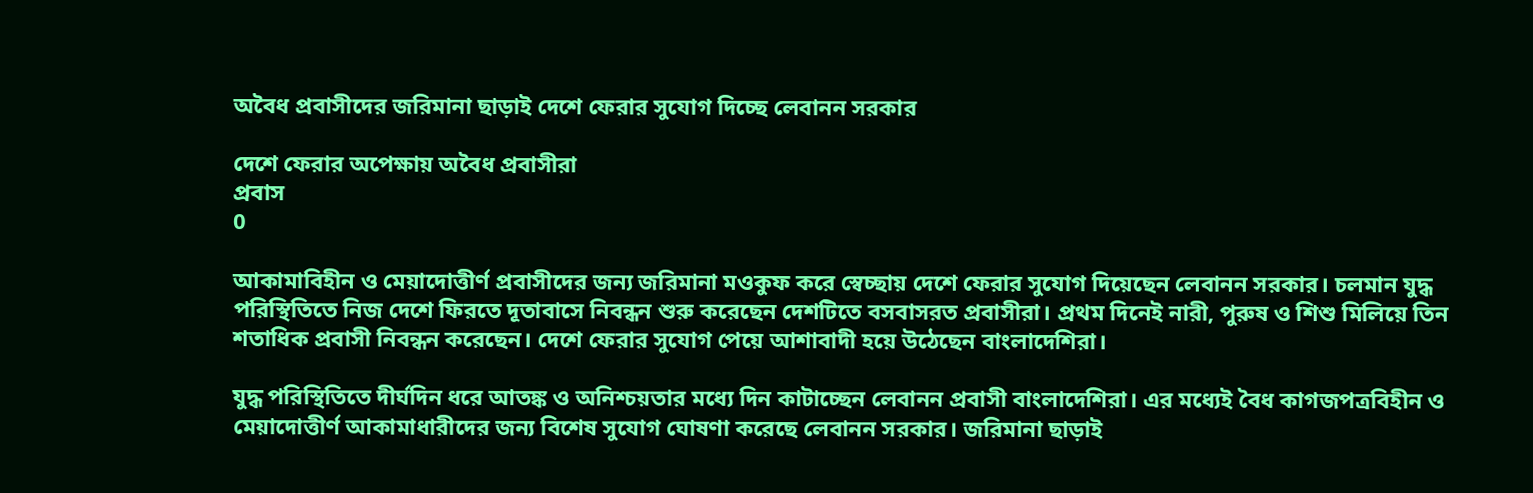অবৈধ প্রবাসীদের জরিমানা ছাড়াই দেশে ফেরার সুযোগ দিচ্ছে লেবানন সরকার

দেশে ফেরার অপেক্ষায় অবৈধ প্রবাসীরা
প্রবাস
0

আকামাবিহীন ও মেয়াদোত্তীর্ণ প্রবাসীদের জন্য জরিমানা মওকুফ করে স্বেচ্ছায় দেশে ফেরার সুযোগ দিয়েছেন লেবানন সরকার। চলমান যুদ্ধ পরিস্থিতিতে নিজ দেশে ফিরতে দূতাবাসে নিবন্ধন শুরু করেছেন দেশটিতে বসবাসরত প্রবাসীরা। প্রথম দিনেই নারী, পুরুষ ও শিশু মিলিয়ে তিন শতাধিক প্রবাসী নিবন্ধন করেছেন। দেশে ফেরার সুযোগ পেয়ে আশাবাদী হয়ে উঠেছেন বাংলাদেশিরা।

যুদ্ধ পরিস্থিতিতে দীর্ঘদিন ধরে আতঙ্ক ও অনিশ্চয়তার মধ্যে দিন কাটাচ্ছেন লেবানন প্রবাসী বাংলাদেশিরা। এর মধ্যেই বৈধ কাগজপত্রবিহীন ও মেয়াদোত্তীর্ণ আকামাধারীদের জন্য বিশেষ সুযোগ ঘোষণা করেছে লেবানন সরকার। জরিমানা ছাড়াই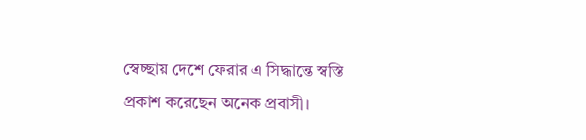স্বেচ্ছায় দেশে ফেরার এ সিদ্ধান্তে স্বস্তি প্রকাশ করেছেন অনেক প্রবাসী।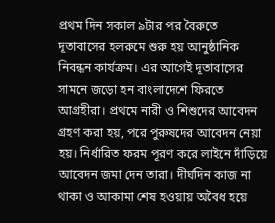প্রথম দিন সকাল ৯টার পর বৈরুতে দূতাবাসের হলরুমে শুরু হয় আনুষ্ঠানিক নিবন্ধন কার্যক্রম। এর আগেই দূতাবাসের সামনে জড়ো হন বাংলাদেশে ফিরতে আগ্রহীরা। প্রথমে নারী ও শিশুদের আবেদন গ্রহণ করা হয়, পরে পুরুষদের আবেদন নেয়া হয়। নির্ধারিত ফরম পূরণ করে লাইনে দাঁড়িয়ে আবেদন জমা দেন তারা। দীর্ঘদিন কাজ না থাকা ও আকামা শেষ হওয়ায় অবৈধ হয়ে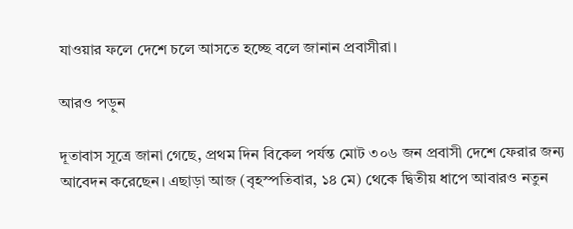যাওয়ার ফলে দেশে চলে আসতে হচ্ছে বলে জানান প্রবাসীরা।

আরও পড়ুন

দূতাবাস সূত্রে জানা গেছে, প্রথম দিন বিকেল পর্যন্ত মোট ৩০৬ জন প্রবাসী দেশে ফেরার জন্য আবেদন করেছেন। এছাড়া আজ (বৃহস্পতিবার, ১৪ মে) থেকে দ্বিতীয় ধাপে আবারও নতুন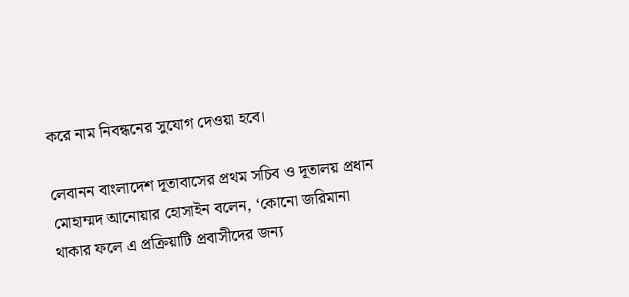করে নাম নিবন্ধনের সুযোগ দেওয়া হবে।

লেবানন বাংলাদেশ দূতাবাসের প্রথম সচিব ও দূতালয় প্রধান মোহাম্মদ আনোয়ার হোসাইন বলেন, ‘কোনো জরিমানা থাকার ফলে এ প্রক্রিয়াটি প্রবাসীদের জন্য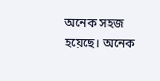অনেক সহজ হয়েছে। অনেক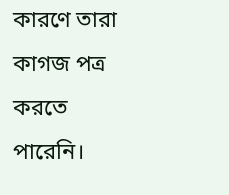কারণে তারা কাগজ পত্র করতে পারেনি।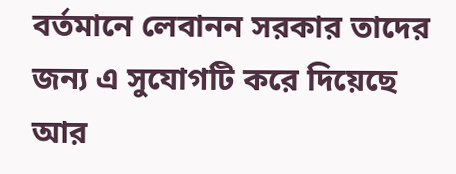বর্তমানে লেবানন সরকার তাদের জন্য এ সুযোগটি করে দিয়েছে আর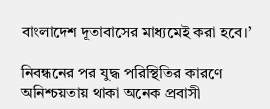বাংলাদেশ দূতাবাসের মাধ্যমেই করা হবে।’

নিবন্ধনের পর যুদ্ধ পরিস্থিতির কারণে অনিশ্চয়তায় থাকা অনেক প্রবাসী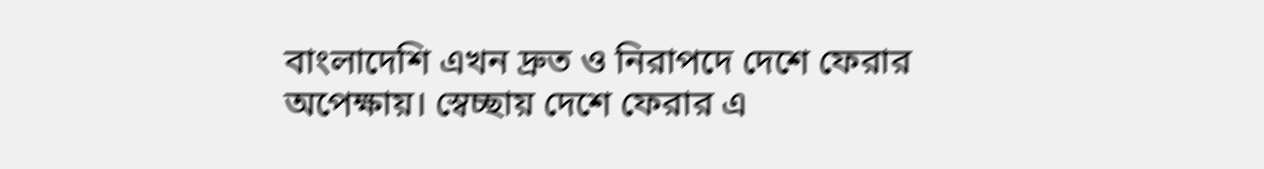বাংলাদেশি এখন দ্রুত ও নিরাপদে দেশে ফেরার অপেক্ষায়। স্বেচ্ছায় দেশে ফেরার এ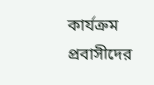কার্যক্রম প্রবাসীদের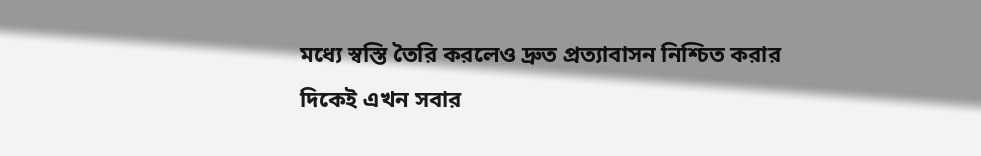মধ্যে স্বস্তি তৈরি করলেও দ্রুত প্রত্যাবাসন নিশ্চিত করার দিকেই এখন সবার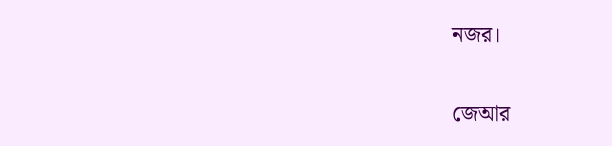নজর।

জেআর